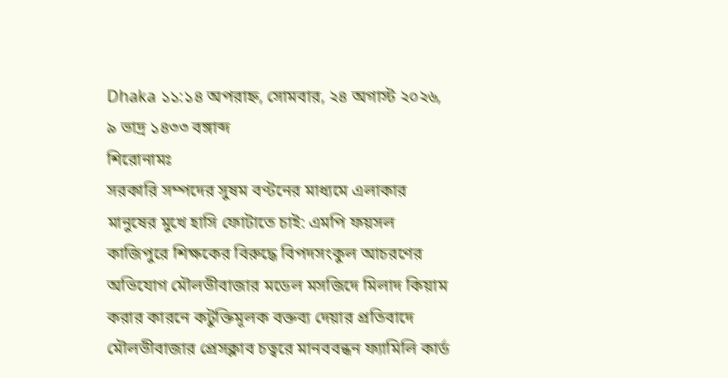Dhaka ১১:১৪ অপরাহ্ন, সোমবার, ২৪ অগাস্ট ২০২৬, ৯ ভাদ্র ১৪৩৩ বঙ্গাব্দ
শিরোনামঃ
সরকারি সম্পদের সুষম বণ্টনের মাধ্যমে এলাকার মানুষের মুখে হাসি ফোটাতে চাই: এমপি ফয়সল কাজিপুরে শিক্ষকের বিরুদ্ধে বিপদসংকুল আচরণের অভিযোগ মৌলভীবাজার মডেল মসজিদে মিলাদ কিয়াম করার কারনে কটুক্তিমূলক বক্তব্য দেয়ার প্রতিবাদে মৌলভীবাজার প্রেসক্লাব চত্বরে মানববন্ধন ফ্যামিলি কার্ড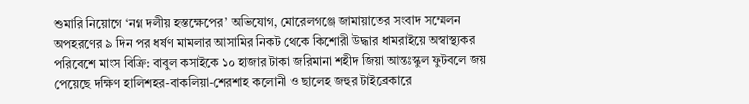শুমারি নিয়োগে ‘নগ্ন দলীয় হস্তক্ষেপের’ অভিযোগ, মোরেলগঞ্জে জামায়াতের সংবাদ সম্মেলন অপহরণের ৯ দিন পর ধর্ষণ মামলার আসামির নিকট থেকে কিশোরী উদ্ধার ধামরাইয়ে অস্বাস্থ্যকর পরিবেশে মাংস বিক্রি: বাবুল কসাইকে ১০ হাজার টাকা জরিমানা শহীদ জিয়া আন্তঃস্কুল ফুটবলে জয় পেয়েছে দক্ষিণ হালিশহর-বাকলিয়া-শেরশাহ কলোনী ও ছালেহ জহুর টাইব্রেকারে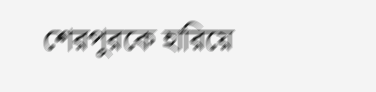শেরপুরকে হারিয়ে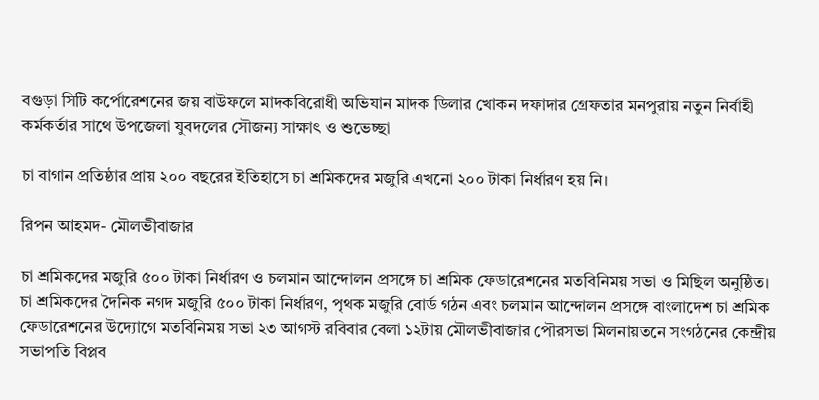বগুড়া সিটি কর্পোরেশনের জয় বাউফলে মাদকবিরোধী অভিযান মাদক ডিলার খোকন দফাদার গ্রেফতার মনপুরায় নতুন নির্বাহী কর্মকর্তার সাথে উপজেলা যুবদলের সৌজন্য সাক্ষাৎ ও শুভেচ্ছা

চা বাগান প্রতিষ্ঠার প্রায় ২০০ বছরের ইতিহাসে চা শ্রমিকদের মজুরি এখনো ২০০ টাকা নির্ধারণ হয় নি।

রিপন আহমদ- মৌলভীবাজার

চা শ্রমিকদের মজুরি ৫০০ টাকা নির্ধারণ ও চলমান আন্দোলন প্রসঙ্গে চা শ্রমিক ফেডারেশনের মতবিনিময় সভা ও মিছিল অনুষ্ঠিত। চা শ্রমিকদের দৈনিক নগদ মজুরি ৫০০ টাকা নির্ধারণ, পৃথক মজুরি বোর্ড গঠন এবং চলমান আন্দোলন প্রসঙ্গে বাংলাদেশ চা শ্রমিক ফেডারেশনের উদ্যোগে মতবিনিময় সভা ২৩ আগস্ট রবিবার বেলা ১২টায় মৌলভীবাজার পৌরসভা মিলনায়তনে সংগঠনের কেন্দ্রীয় সভাপতি বিপ্লব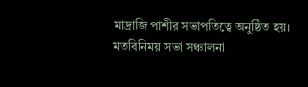মাদ্রাজি পাশীর সভাপতিত্বে অনুষ্ঠিত হয়। মতবিনিময় সভা সঞ্চালনা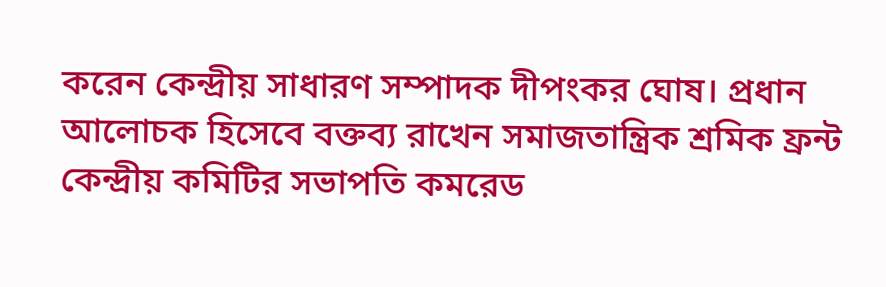করেন কেন্দ্রীয় সাধারণ সম্পাদক দীপংকর ঘোষ। প্রধান আলোচক হিসেবে বক্তব্য রাখেন সমাজতান্ত্রিক শ্রমিক ফ্রন্ট কেন্দ্রীয় কমিটির সভাপতি কমরেড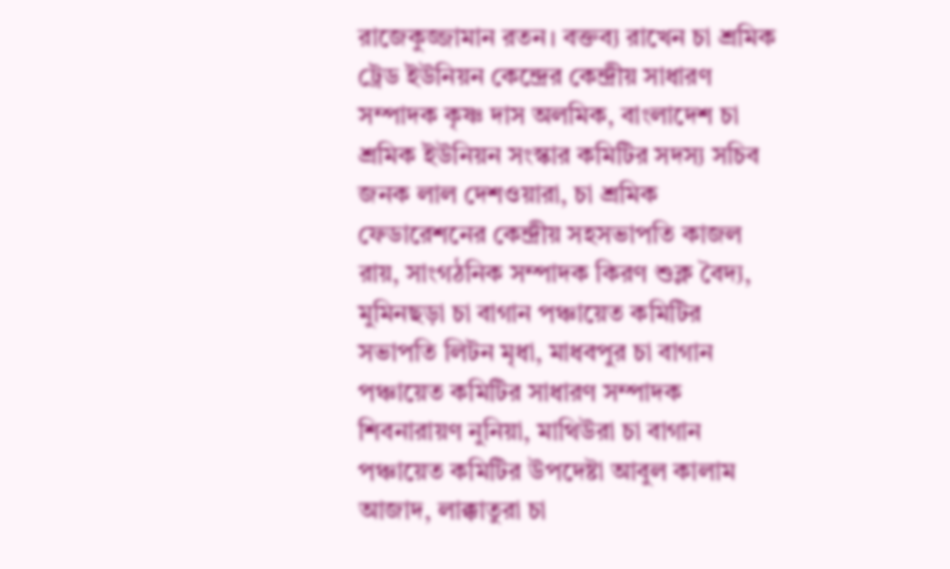রাজেকুজ্জামান রতন। বক্তব্য রাখেন চা শ্রমিক ট্রেড ইউনিয়ন কেন্দ্রের কেন্দ্রীয় সাধারণ সম্পাদক কৃষ্ণ দাস অলমিক, বাংলাদেশ চা শ্রমিক ইউনিয়ন সংস্কার কমিটির সদস্য সচিব জনক লাল দেশওয়ারা, চা শ্রমিক ফেডারেশনের কেন্দ্রীয় সহসভাপতি কাজল রায়, সাংগঠনিক সম্পাদক কিরণ শুক্ল বৈদ্য, মুমিনছড়া চা বাগান পঞ্চায়েত কমিটির সভাপতি লিটন মৃধা, মাধবপুর চা বাগান পঞ্চায়েত কমিটির সাধারণ সম্পাদক শিবনারায়ণ নুনিয়া, মাথিউরা চা বাগান পঞ্চায়েত কমিটির উপদেষ্টা আবুল কালাম আজাদ, লাক্কাতুরা চা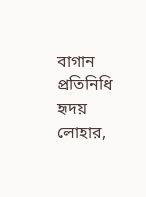বাগান প্রতিনিধি হৃদয় লোহার,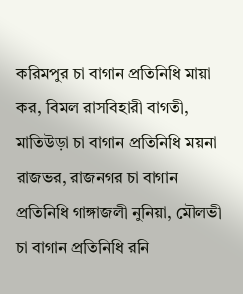করিমপুর চা বাগান প্রতিনিধি মায়া কর, বিমল রাসবিহারী বাগতী, মাতিউড়া চা বাগান প্রতিনিধি ময়না রাজভর, রাজনগর চা বাগান প্রতিনিধি গাঙ্গাজলী নুনিয়া, মৌলভী চা বাগান প্রতিনিধি রনি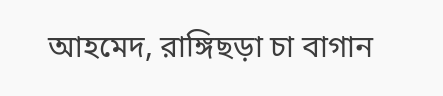আহমেদ, রাঙ্গিছড়া চা বাগান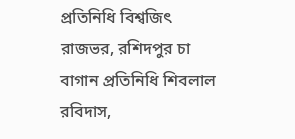প্রতিনিধি বিশ্বজিৎ রাজভর, রশিদপুর চা বাগান প্রতিনিধি শিবলাল রবিদাস,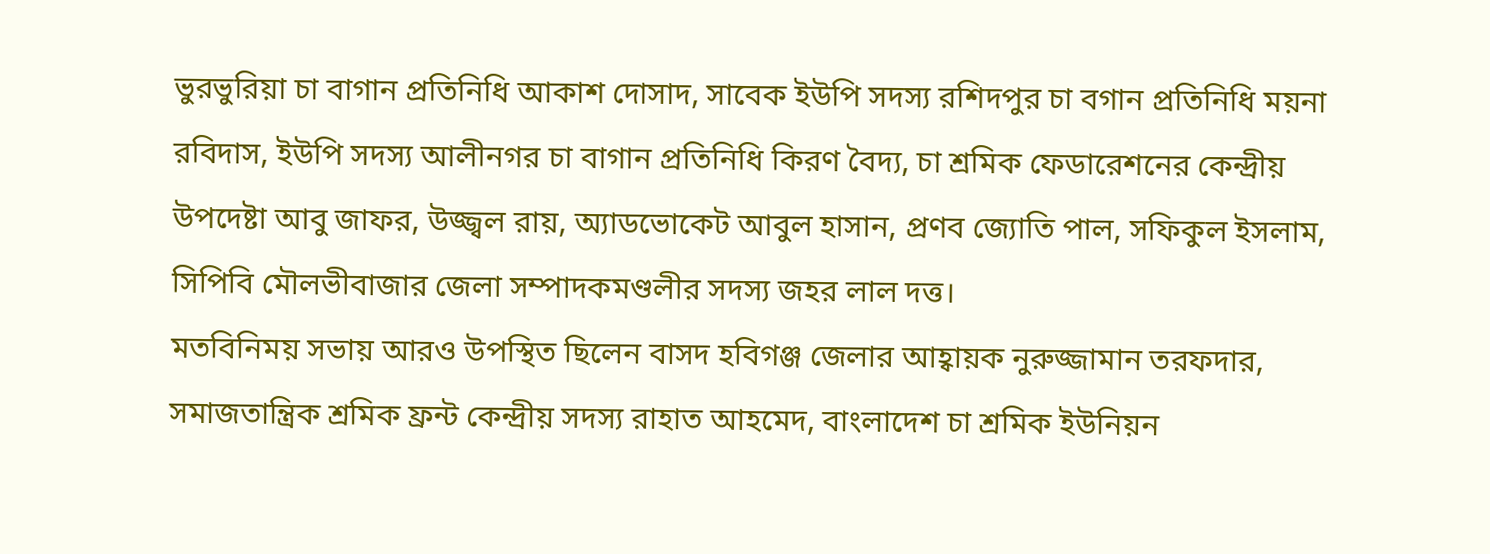ভুরভুরিয়া চা বাগান প্রতিনিধি আকাশ দোসাদ, সাবেক ইউপি সদস্য রশিদপুর চা বগান প্রতিনিধি ময়না রবিদাস, ইউপি সদস্য আলীনগর চা বাগান প্রতিনিধি কিরণ বৈদ্য, চা শ্রমিক ফেডারেশনের কেন্দ্রীয় উপদেষ্টা আবু জাফর, উজ্জ্বল রায়, অ্যাডভোকেট আবুল হাসান, প্রণব জ্যোতি পাল, সফিকুল ইসলাম, সিপিবি মৌলভীবাজার জেলা সম্পাদকমণ্ডলীর সদস্য জহর লাল দত্ত।
মতবিনিময় সভায় আরও উপস্থিত ছিলেন বাসদ হবিগঞ্জ জেলার আহ্বায়ক নুরুজ্জামান তরফদার, সমাজতান্ত্রিক শ্রমিক ফ্রন্ট কেন্দ্রীয় সদস্য রাহাত আহমেদ, বাংলাদেশ চা শ্রমিক ইউনিয়ন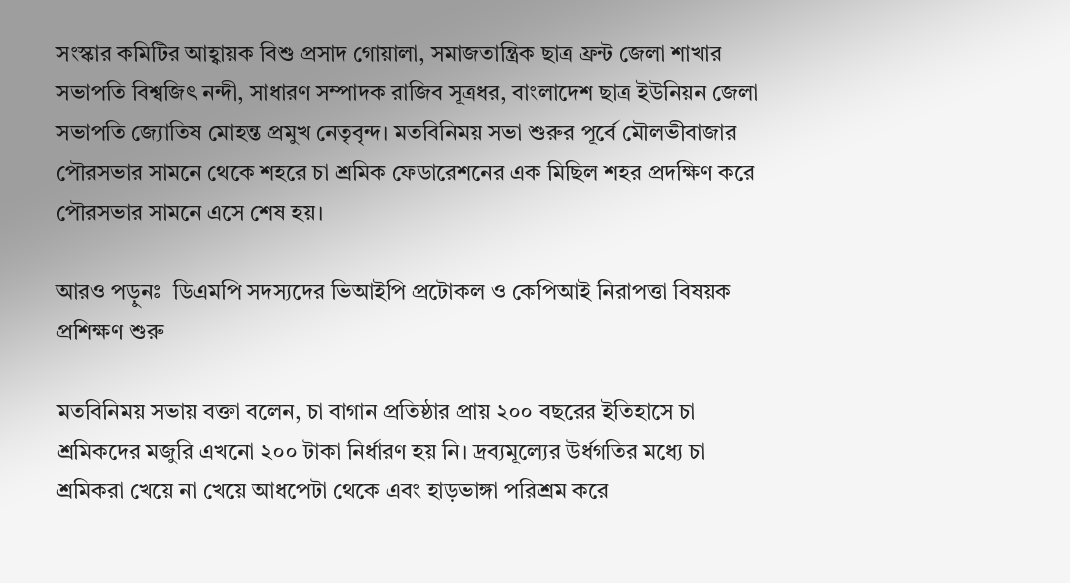সংস্কার কমিটির আহ্বায়ক বিশু প্রসাদ গোয়ালা, সমাজতান্ত্রিক ছাত্র ফ্রন্ট জেলা শাখার সভাপতি বিশ্বজিৎ নন্দী, সাধারণ সম্পাদক রাজিব সূত্রধর, বাংলাদেশ ছাত্র ইউনিয়ন জেলা সভাপতি জ্যোতিষ মোহন্ত প্রমুখ নেতৃবৃন্দ। মতবিনিময় সভা শুরুর পূর্বে মৌলভীবাজার পৌরসভার সামনে থেকে শহরে চা শ্রমিক ফেডারেশনের এক মিছিল শহর প্রদক্ষিণ করে পৌরসভার সামনে এসে শেষ হয়।

আরও পড়ুনঃ  ডিএমপি সদস্যদের ভিআইপি প্রটোকল ও কেপিআই নিরাপত্তা বিষয়ক প্রশিক্ষণ শুরু

মতবিনিময় সভায় বক্তা বলেন, চা বাগান প্রতিষ্ঠার প্রায় ২০০ বছরের ইতিহাসে চা শ্রমিকদের মজুরি এখনো ২০০ টাকা নির্ধারণ হয় নি। দ্রব্যমূল্যের উর্ধগতির মধ্যে চা শ্রমিকরা খেয়ে না খেয়ে আধপেটা থেকে এবং হাড়ভাঙ্গা পরিশ্রম করে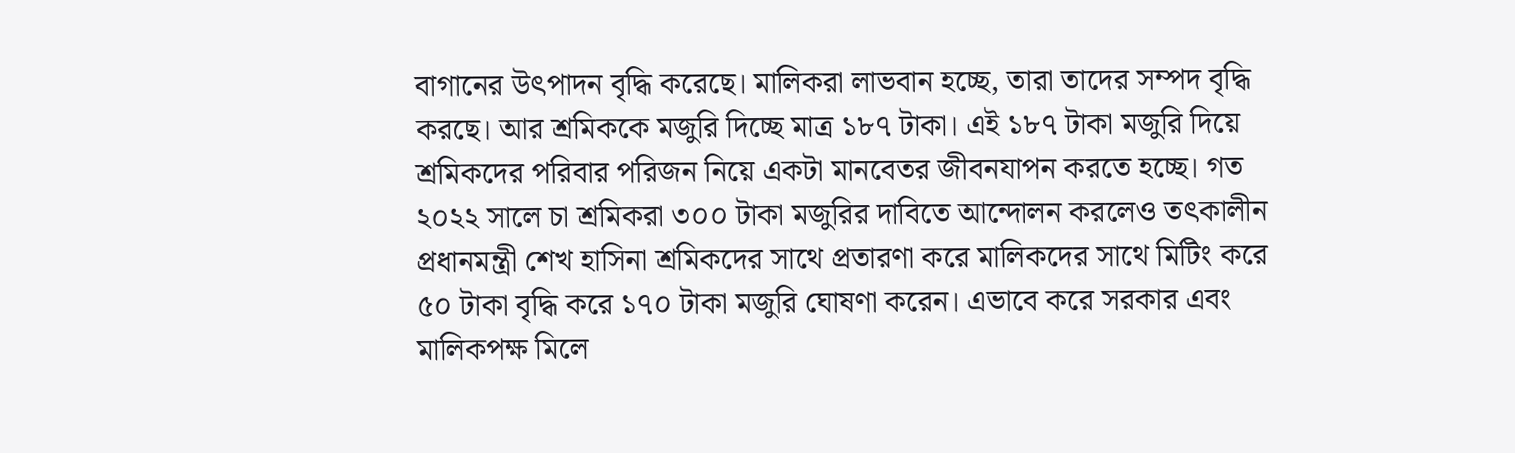বাগানের উৎপাদন বৃদ্ধি করেছে। মালিকরা লাভবান হচ্ছে, তারা তাদের সম্পদ বৃদ্ধি করছে। আর শ্রমিককে মজুরি দিচ্ছে মাত্র ১৮৭ টাকা। এই ১৮৭ টাকা মজুরি দিয়ে শ্রমিকদের পরিবার পরিজন নিয়ে একটা মানবেতর জীবনযাপন করতে হচ্ছে। গত ২০২২ সালে চা শ্রমিকরা ৩০০ টাকা মজুরির দাবিতে আন্দোলন করলেও তৎকালীন প্রধানমন্ত্রী শেখ হাসিনা শ্রমিকদের সাথে প্রতারণা করে মালিকদের সাথে মিটিং করে ৫০ টাকা বৃদ্ধি করে ১৭০ টাকা মজুরি ঘোষণা করেন। এভাবে করে সরকার এবং মালিকপক্ষ মিলে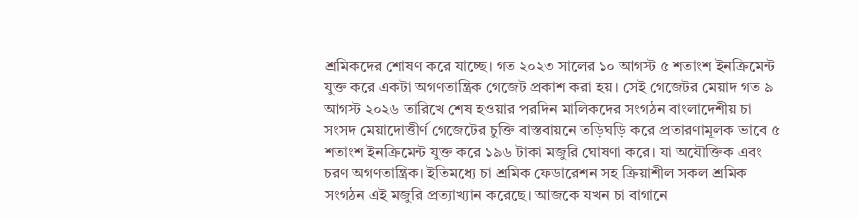শ্রমিকদের শোষণ করে যাচ্ছে। গত ২০২৩ সালের ১০ আগস্ট ৫ শতাংশ ইনক্রিমেন্ট যুক্ত করে একটা অগণতান্ত্রিক গেজেট প্রকাশ করা হয়। সেই গেজেটর মেয়াদ গত ৯ আগস্ট ২০২৬ তারিখে শেষ হওয়ার পরদিন মালিকদের সংগঠন বাংলাদেশীয় চা সংসদ মেয়াদোত্তীর্ণ গেজেটের চুক্তি বাস্তবায়নে তড়িঘড়ি করে প্রতারণামূলক ভাবে ৫ শতাংশ ইনক্রিমেন্ট যুক্ত করে ১৯৬ টাকা মজুরি ঘোষণা করে। যা অযৌক্তিক এবং চরণ অগণতান্ত্রিক। ইতিমধ্যে চা শ্রমিক ফেডারেশন সহ ক্রিয়াশীল সকল শ্রমিক সংগঠন এই মজুরি প্রত্যাখ্যান করেছে। আজকে যখন চা বাগানে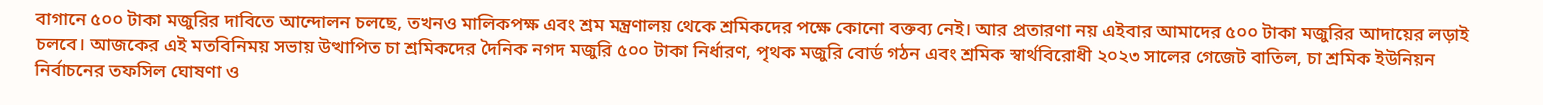বাগানে ৫০০ টাকা মজুরির দাবিতে আন্দোলন চলছে, তখনও মালিকপক্ষ এবং শ্রম মন্ত্রণালয় থেকে শ্রমিকদের পক্ষে কোনো বক্তব্য নেই। আর প্রতারণা নয় এইবার আমাদের ৫০০ টাকা মজুরির আদায়ের লড়াই চলবে। আজকের এই মতবিনিময় সভায় উত্থাপিত চা শ্রমিকদের দৈনিক নগদ মজুরি ৫০০ টাকা নির্ধারণ, পৃথক মজুরি বোর্ড গঠন এবং শ্রমিক স্বার্থবিরোধী ২০২৩ সালের গেজেট বাতিল, চা শ্রমিক ইউনিয়ন নির্বাচনের তফসিল ঘোষণা ও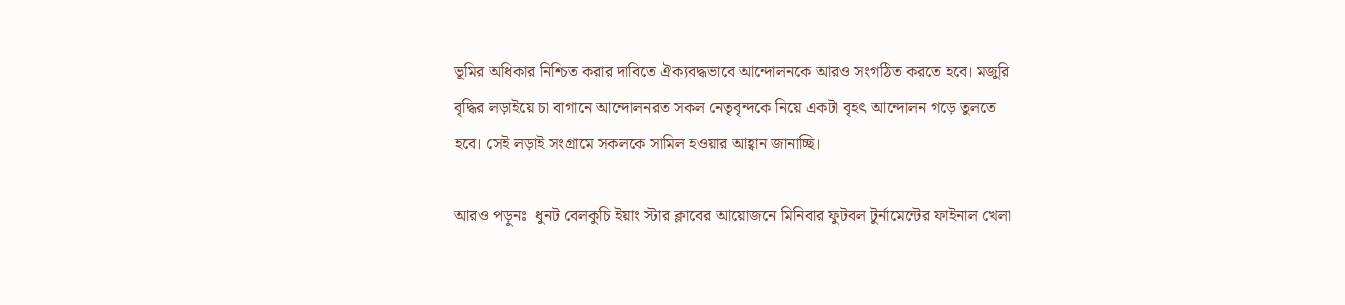ভূমির অধিকার নিশ্চিত করার দাবিতে ঐক্যবদ্ধভাবে আন্দোলনকে আরও সংগঠিত করতে হবে। মজুরি বৃদ্ধির লড়াইয়ে চা বাগানে আন্দোলনরত সকল নেতৃবৃন্দকে নিয়ে একটা বৃহৎ আন্দোলন গড়ে তুলতে হবে। সেই লড়াই সংগ্রামে সকলকে সামিল হওয়ার আহ্বান জানাচ্ছি।

আরও পড়ুনঃ  ধুনট বেলকুচি ইয়াং স্টার ক্লাবের আয়োজনে মিনিবার ফুটবল টুর্নামেন্টের ফাইনাল খেলা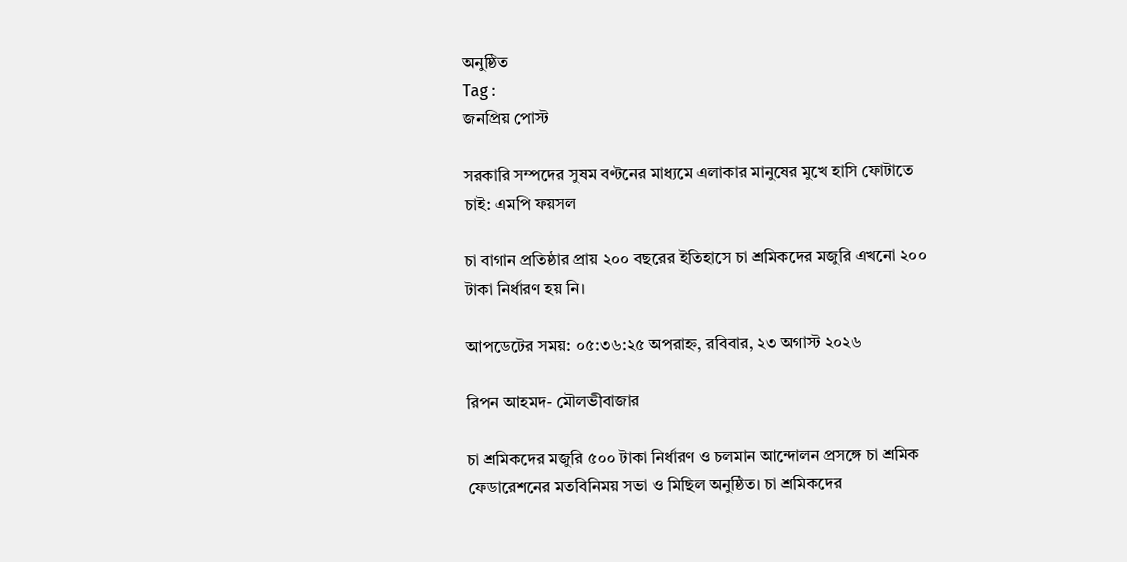অনুষ্ঠিত
Tag :
জনপ্রিয় পোস্ট

সরকারি সম্পদের সুষম বণ্টনের মাধ্যমে এলাকার মানুষের মুখে হাসি ফোটাতে চাই: এমপি ফয়সল

চা বাগান প্রতিষ্ঠার প্রায় ২০০ বছরের ইতিহাসে চা শ্রমিকদের মজুরি এখনো ২০০ টাকা নির্ধারণ হয় নি।

আপডেটের সময়: ০৫:৩৬:২৫ অপরাহ্ন, রবিবার, ২৩ অগাস্ট ২০২৬

রিপন আহমদ- মৌলভীবাজার

চা শ্রমিকদের মজুরি ৫০০ টাকা নির্ধারণ ও চলমান আন্দোলন প্রসঙ্গে চা শ্রমিক ফেডারেশনের মতবিনিময় সভা ও মিছিল অনুষ্ঠিত। চা শ্রমিকদের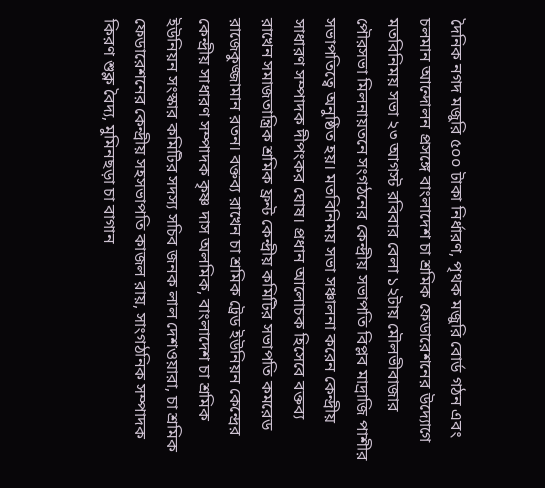দৈনিক নগদ মজুরি ৫০০ টাকা নির্ধারণ, পৃথক মজুরি বোর্ড গঠন এবং চলমান আন্দোলন প্রসঙ্গে বাংলাদেশ চা শ্রমিক ফেডারেশনের উদ্যোগে মতবিনিময় সভা ২৩ আগস্ট রবিবার বেলা ১২টায় মৌলভীবাজার পৌরসভা মিলনায়তনে সংগঠনের কেন্দ্রীয় সভাপতি বিপ্লব মাদ্রাজি পাশীর সভাপতিত্বে অনুষ্ঠিত হয়। মতবিনিময় সভা সঞ্চালনা করেন কেন্দ্রীয় সাধারণ সম্পাদক দীপংকর ঘোষ। প্রধান আলোচক হিসেবে বক্তব্য রাখেন সমাজতান্ত্রিক শ্রমিক ফ্রন্ট কেন্দ্রীয় কমিটির সভাপতি কমরেড রাজেকুজ্জামান রতন। বক্তব্য রাখেন চা শ্রমিক ট্রেড ইউনিয়ন কেন্দ্রের কেন্দ্রীয় সাধারণ সম্পাদক কৃষ্ণ দাস অলমিক, বাংলাদেশ চা শ্রমিক ইউনিয়ন সংস্কার কমিটির সদস্য সচিব জনক লাল দেশওয়ারা, চা শ্রমিক ফেডারেশনের কেন্দ্রীয় সহসভাপতি কাজল রায়, সাংগঠনিক সম্পাদক কিরণ শুক্ল বৈদ্য, মুমিনছড়া চা বাগান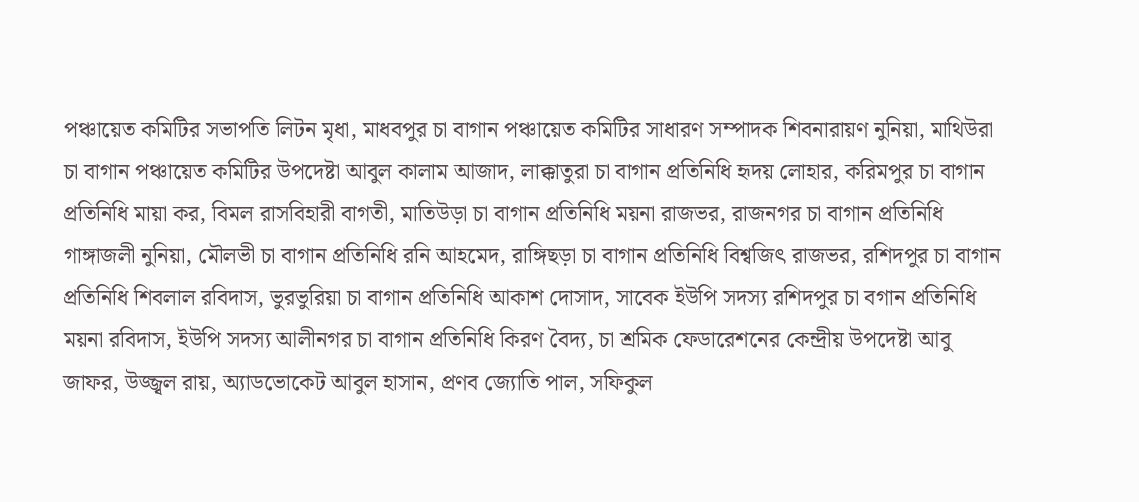পঞ্চায়েত কমিটির সভাপতি লিটন মৃধা, মাধবপুর চা বাগান পঞ্চায়েত কমিটির সাধারণ সম্পাদক শিবনারায়ণ নুনিয়া, মাথিউরা চা বাগান পঞ্চায়েত কমিটির উপদেষ্টা আবুল কালাম আজাদ, লাক্কাতুরা চা বাগান প্রতিনিধি হৃদয় লোহার, করিমপুর চা বাগান প্রতিনিধি মায়া কর, বিমল রাসবিহারী বাগতী, মাতিউড়া চা বাগান প্রতিনিধি ময়না রাজভর, রাজনগর চা বাগান প্রতিনিধি গাঙ্গাজলী নুনিয়া, মৌলভী চা বাগান প্রতিনিধি রনি আহমেদ, রাঙ্গিছড়া চা বাগান প্রতিনিধি বিশ্বজিৎ রাজভর, রশিদপুর চা বাগান প্রতিনিধি শিবলাল রবিদাস, ভুরভুরিয়া চা বাগান প্রতিনিধি আকাশ দোসাদ, সাবেক ইউপি সদস্য রশিদপুর চা বগান প্রতিনিধি ময়না রবিদাস, ইউপি সদস্য আলীনগর চা বাগান প্রতিনিধি কিরণ বৈদ্য, চা শ্রমিক ফেডারেশনের কেন্দ্রীয় উপদেষ্টা আবু জাফর, উজ্জ্বল রায়, অ্যাডভোকেট আবুল হাসান, প্রণব জ্যোতি পাল, সফিকুল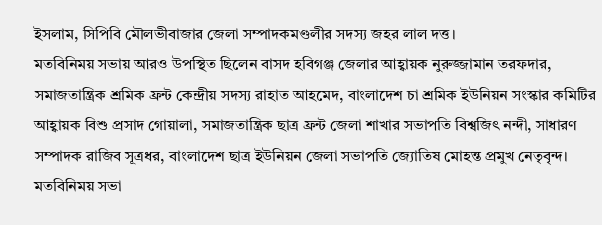ইসলাম, সিপিবি মৌলভীবাজার জেলা সম্পাদকমণ্ডলীর সদস্য জহর লাল দত্ত।
মতবিনিময় সভায় আরও উপস্থিত ছিলেন বাসদ হবিগঞ্জ জেলার আহ্বায়ক নুরুজ্জামান তরফদার, সমাজতান্ত্রিক শ্রমিক ফ্রন্ট কেন্দ্রীয় সদস্য রাহাত আহমেদ, বাংলাদেশ চা শ্রমিক ইউনিয়ন সংস্কার কমিটির আহ্বায়ক বিশু প্রসাদ গোয়ালা, সমাজতান্ত্রিক ছাত্র ফ্রন্ট জেলা শাখার সভাপতি বিশ্বজিৎ নন্দী, সাধারণ সম্পাদক রাজিব সূত্রধর, বাংলাদেশ ছাত্র ইউনিয়ন জেলা সভাপতি জ্যোতিষ মোহন্ত প্রমুখ নেতৃবৃন্দ। মতবিনিময় সভা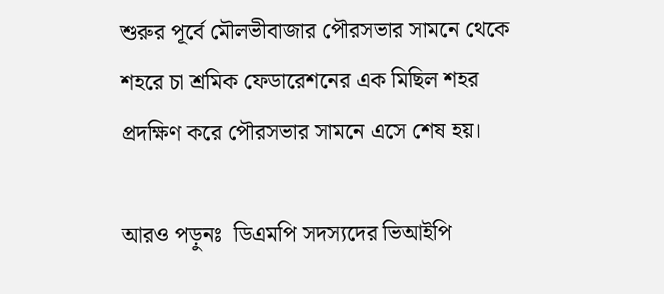শুরুর পূর্বে মৌলভীবাজার পৌরসভার সামনে থেকে শহরে চা শ্রমিক ফেডারেশনের এক মিছিল শহর প্রদক্ষিণ করে পৌরসভার সামনে এসে শেষ হয়।

আরও পড়ুনঃ  ডিএমপি সদস্যদের ভিআইপি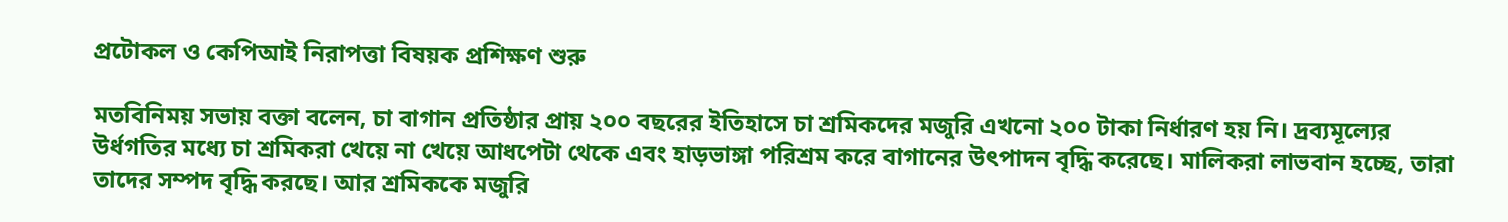প্রটোকল ও কেপিআই নিরাপত্তা বিষয়ক প্রশিক্ষণ শুরু

মতবিনিময় সভায় বক্তা বলেন, চা বাগান প্রতিষ্ঠার প্রায় ২০০ বছরের ইতিহাসে চা শ্রমিকদের মজুরি এখনো ২০০ টাকা নির্ধারণ হয় নি। দ্রব্যমূল্যের উর্ধগতির মধ্যে চা শ্রমিকরা খেয়ে না খেয়ে আধপেটা থেকে এবং হাড়ভাঙ্গা পরিশ্রম করে বাগানের উৎপাদন বৃদ্ধি করেছে। মালিকরা লাভবান হচ্ছে, তারা তাদের সম্পদ বৃদ্ধি করছে। আর শ্রমিককে মজুরি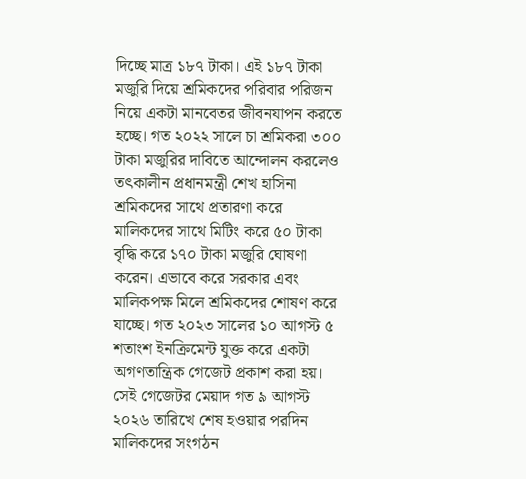দিচ্ছে মাত্র ১৮৭ টাকা। এই ১৮৭ টাকা মজুরি দিয়ে শ্রমিকদের পরিবার পরিজন নিয়ে একটা মানবেতর জীবনযাপন করতে হচ্ছে। গত ২০২২ সালে চা শ্রমিকরা ৩০০ টাকা মজুরির দাবিতে আন্দোলন করলেও তৎকালীন প্রধানমন্ত্রী শেখ হাসিনা শ্রমিকদের সাথে প্রতারণা করে মালিকদের সাথে মিটিং করে ৫০ টাকা বৃদ্ধি করে ১৭০ টাকা মজুরি ঘোষণা করেন। এভাবে করে সরকার এবং মালিকপক্ষ মিলে শ্রমিকদের শোষণ করে যাচ্ছে। গত ২০২৩ সালের ১০ আগস্ট ৫ শতাংশ ইনক্রিমেন্ট যুক্ত করে একটা অগণতান্ত্রিক গেজেট প্রকাশ করা হয়। সেই গেজেটর মেয়াদ গত ৯ আগস্ট ২০২৬ তারিখে শেষ হওয়ার পরদিন মালিকদের সংগঠন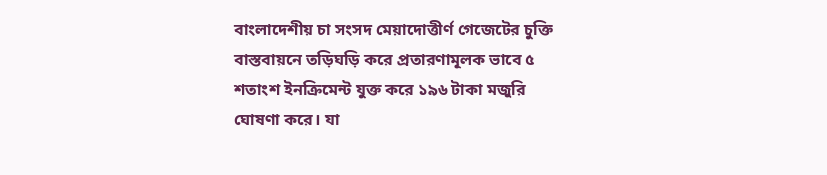বাংলাদেশীয় চা সংসদ মেয়াদোত্তীর্ণ গেজেটের চুক্তি বাস্তবায়নে তড়িঘড়ি করে প্রতারণামূলক ভাবে ৫ শতাংশ ইনক্রিমেন্ট যুক্ত করে ১৯৬ টাকা মজুরি ঘোষণা করে। যা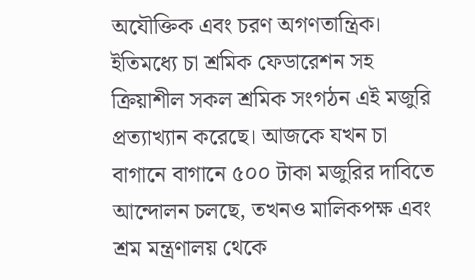অযৌক্তিক এবং চরণ অগণতান্ত্রিক। ইতিমধ্যে চা শ্রমিক ফেডারেশন সহ ক্রিয়াশীল সকল শ্রমিক সংগঠন এই মজুরি প্রত্যাখ্যান করেছে। আজকে যখন চা বাগানে বাগানে ৫০০ টাকা মজুরির দাবিতে আন্দোলন চলছে, তখনও মালিকপক্ষ এবং শ্রম মন্ত্রণালয় থেকে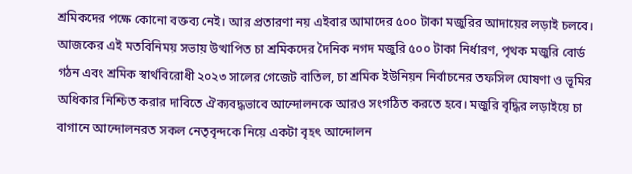শ্রমিকদের পক্ষে কোনো বক্তব্য নেই। আর প্রতারণা নয় এইবার আমাদের ৫০০ টাকা মজুরির আদায়ের লড়াই চলবে। আজকের এই মতবিনিময় সভায় উত্থাপিত চা শ্রমিকদের দৈনিক নগদ মজুরি ৫০০ টাকা নির্ধারণ, পৃথক মজুরি বোর্ড গঠন এবং শ্রমিক স্বার্থবিরোধী ২০২৩ সালের গেজেট বাতিল, চা শ্রমিক ইউনিয়ন নির্বাচনের তফসিল ঘোষণা ও ভূমির অধিকার নিশ্চিত করার দাবিতে ঐক্যবদ্ধভাবে আন্দোলনকে আরও সংগঠিত করতে হবে। মজুরি বৃদ্ধির লড়াইয়ে চা বাগানে আন্দোলনরত সকল নেতৃবৃন্দকে নিয়ে একটা বৃহৎ আন্দোলন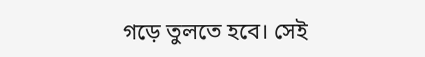গড়ে তুলতে হবে। সেই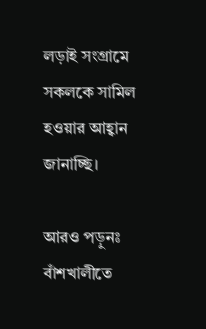লড়াই সংগ্রামে সকলকে সামিল হওয়ার আহ্বান জানাচ্ছি।

আরও পড়ুনঃ  বাঁশখালীতে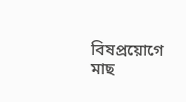বিষপ্রয়োগে মাছ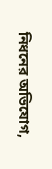নিধনের অভিযোগ,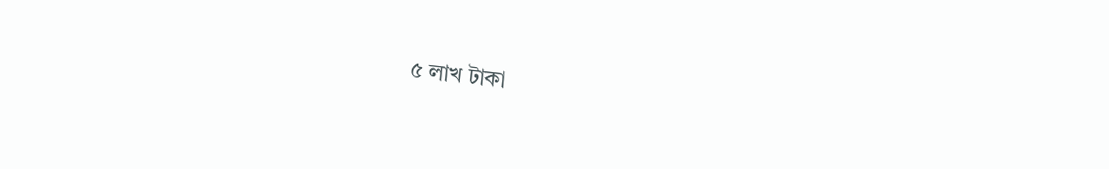৫ লাখ টাকা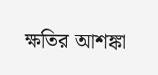ক্ষতির আশঙ্কা